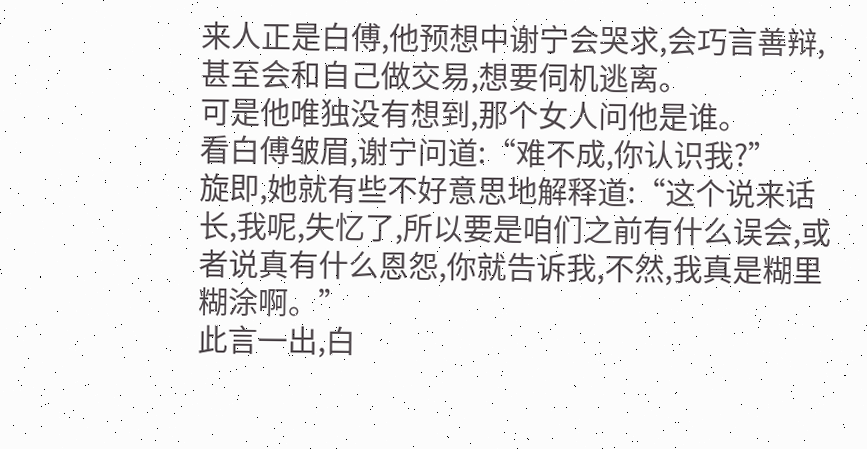来人正是白傅,他预想中谢宁会哭求,会巧言善辩,甚至会和自己做交易,想要伺机逃离。
可是他唯独没有想到,那个女人问他是谁。
看白傅皱眉,谢宁问道:“难不成,你认识我?”
旋即,她就有些不好意思地解释道:“这个说来话长,我呢,失忆了,所以要是咱们之前有什么误会,或者说真有什么恩怨,你就告诉我,不然,我真是糊里糊涂啊。”
此言一出,白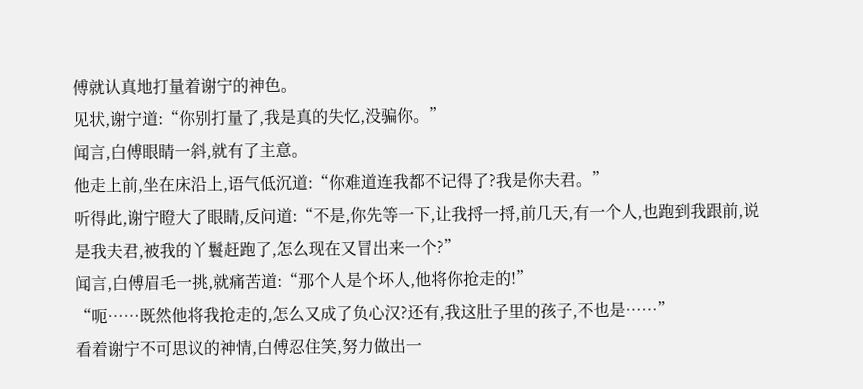傅就认真地打量着谢宁的神色。
见状,谢宁道:“你别打量了,我是真的失忆,没骗你。”
闻言,白傅眼睛一斜,就有了主意。
他走上前,坐在床沿上,语气低沉道:“你难道连我都不记得了?我是你夫君。”
听得此,谢宁瞪大了眼睛,反问道:“不是,你先等一下,让我捋一捋,前几天,有一个人,也跑到我跟前,说是我夫君,被我的丫鬟赶跑了,怎么现在又冒出来一个?”
闻言,白傅眉毛一挑,就痛苦道:“那个人是个坏人,他将你抢走的!”
“呃……既然他将我抢走的,怎么又成了负心汉?还有,我这肚子里的孩子,不也是……”
看着谢宁不可思议的神情,白傅忍住笑,努力做出一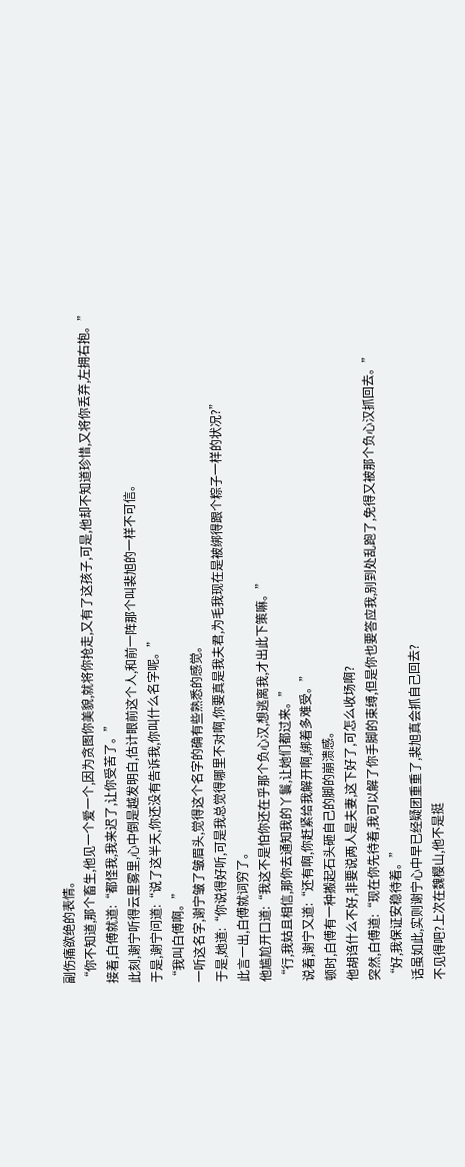副伤痛欲绝的表情。
“你不知道,那个畜生,他见一个爱一个,因为贪图你美貌,就将你抢走,又有了这孩子,可是,他却不知道珍惜,又将你丢弃,左拥右抱。”
接着,白傅就道:“都怪我,我来迟了,让你受苦了。”
此刻,谢宁听得云里雾里,心中倒是越发明白,估计眼前这个人,和前一阵那个叫裴旭的一样不可信。
于是,谢宁问道:“说了这半天,你还没有告诉我,你叫什么名字呢。”
“我叫白傅啊。”
一听这名字,谢宁皱了皱眉头,觉得这个名字的确有些熟悉的感觉。
于是,她道:“你说得好听,可是我总觉得哪里不对啊,你要真是我夫君,为毛我现在是被绑得跟个粽子一样的状况?”
此言一出,白傅就词穷了。
他尴尬开口道:“我这不是怕你还在乎那个负心汉,想逃离我,才出此下策嘛。”
“行,我姑且相信,那你去通知我的丫鬟,让她们都过来。”
说着,谢宁又道:“还有啊,你赶紧给我解开啊,绑着多难受。”
顿时,白傅有一种搬起石头砸自己的脚的崩溃感。
他胡诌什么不好,非要说两人是夫妻,这下好了,可怎么收场啊?
突然,白傅道:“现在你先待着,我可以解了你手脚的束缚,但是你也要答应我,别到处乱跑了,免得又被那个负心汉抓回去。”
“好,我保证安稳待着。”
话虽如此,实则谢宁心中早已经疑团重重了,裴旭真会抓自己回去?
不见得吧?上次在魏樱山,他不是挺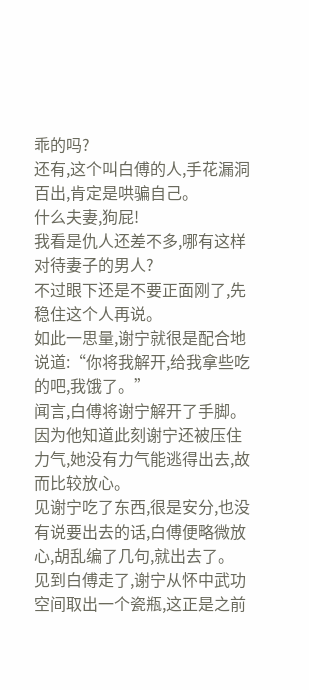乖的吗?
还有,这个叫白傅的人,手花漏洞百出,肯定是哄骗自己。
什么夫妻,狗屁!
我看是仇人还差不多,哪有这样对待妻子的男人?
不过眼下还是不要正面刚了,先稳住这个人再说。
如此一思量,谢宁就很是配合地说道:“你将我解开,给我拿些吃的吧,我饿了。”
闻言,白傅将谢宁解开了手脚。
因为他知道此刻谢宁还被压住力气,她没有力气能逃得出去,故而比较放心。
见谢宁吃了东西,很是安分,也没有说要出去的话,白傅便略微放心,胡乱编了几句,就出去了。
见到白傅走了,谢宁从怀中武功空间取出一个瓷瓶,这正是之前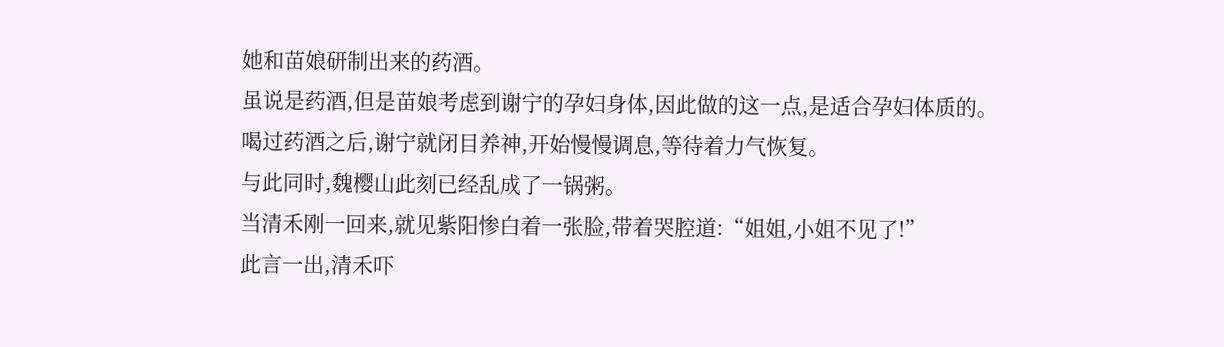她和苗娘研制出来的药酒。
虽说是药酒,但是苗娘考虑到谢宁的孕妇身体,因此做的这一点,是适合孕妇体质的。
喝过药酒之后,谢宁就闭目养神,开始慢慢调息,等待着力气恢复。
与此同时,魏樱山此刻已经乱成了一锅粥。
当清禾刚一回来,就见紫阳惨白着一张脸,带着哭腔道:“姐姐,小姐不见了!”
此言一出,清禾吓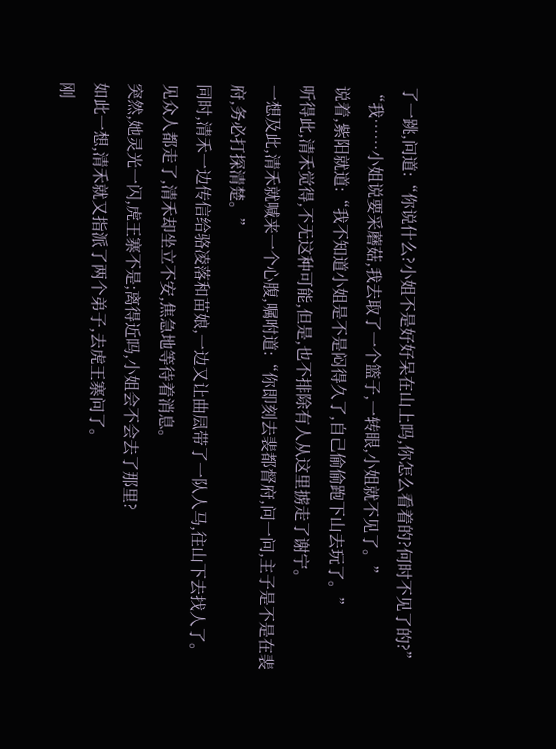了一跳,问道:“你说什么?小姐不是好好呆在山上吗,你怎么看着的?何时不见了的?”
“我……小姐说要采蘑菇,我去取了一个篮子,一转眼,小姐就不见了。”
说着,紫阳就道:“我不知道小姐是不是闷得久了,自己偷偷跑下山去玩了。”
听得此,清禾觉得,不无这种可能,但是,也不排除有人从这里掳走了谢宁。
一想及此,清禾就喊来一个心腹,嘱咐道:“你即刻去裴都督府,问一问,主子是不是在裴府,务必打探清楚。”
同时,清禾一边传信给骆凌落和苗娘,一边又让曲凨带了一队人马,往山下去找人了。
见众人都走了,清禾却坐立不安,焦急地等待着消息。
突然,她灵光一闪,虎王寨不是;离得近吗,小姐会不会去了那里?
如此一想,清禾就又指派了两个弟子,去虎王寨问了。
刚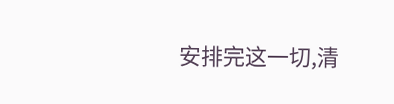安排完这一切,清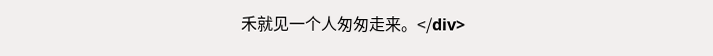禾就见一个人匆匆走来。</div>